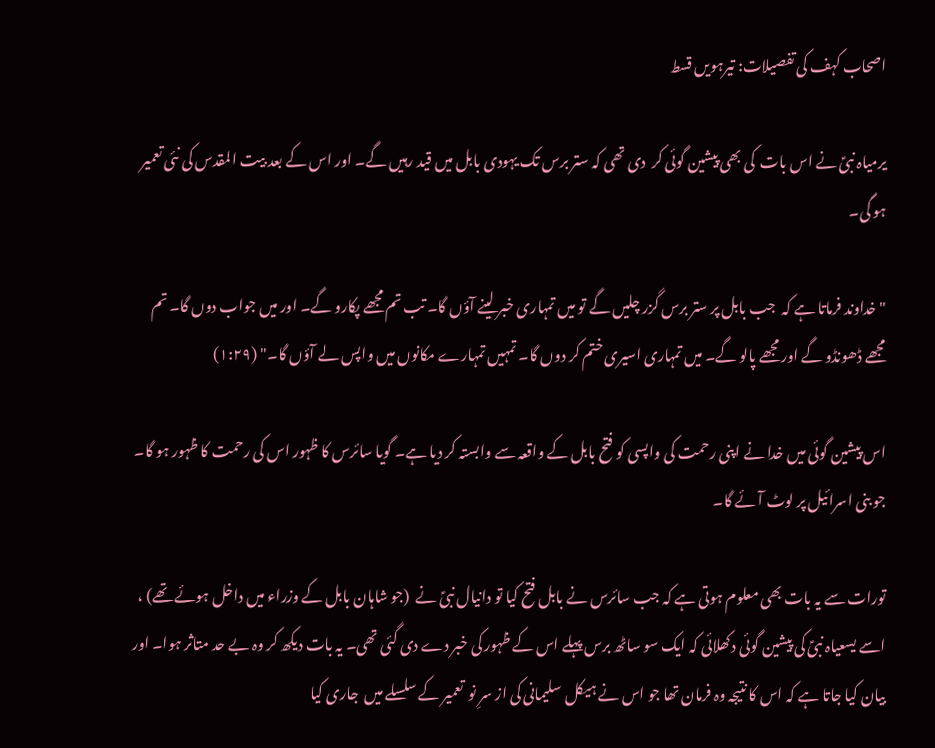اصحاب کہف کی تفصیلات: تیرہویں قسط

یرمیاہ نبیؑ نے اس بات  کی بھی پیشین گوئی کر  دی تھی کہ ستر برس تک یہودی بابل میں قید رہیں گے۔ اور اس کے بعد بیت المقدس کی نئی تعمیر ہو گی۔

"خداوند فرماتا ہے کہ  جب بابل پر ستر برس گزر چلیں گے تو میں تمہاری خبر لینے آؤں گا۔ تب تم مجھے پکارو گے۔ اور میں جواب دوں گا۔ تم مجھے ڈھونڈو گے اور مجھے پالو گے۔ میں تمہاری اسیری ختم کر دوں گا۔ تمہیں تمہارے مکانوں میں واپس لے آؤں گا۔" (۱:۲۹)

اس پیشین گوئی میں خدا نے اپنی رحمت کی واپسی کو فتح بابل کے واقعہ سے وابستہ کر دیا ہے۔ گویا سائرس کا ظہور اس کی رحمت کا ظہور ہو گا۔ جو بنی اسرائیل پر لوٹ آئے گا۔

تورات سے یہ بات بھی معلوم ہوتی ہے کہ جب سائرس نے بابل فتح کیا تو دانیال نبیؑ نے  (جو شاہان بابل کے وزراء میں داخل ہوئے تھے) ،  اسے یسعیاہ نبیؑ کی پیشین گوئی دکھلائی کہ ایک سو ساٹھ برس پہلے اس کے ظہور کی خبر دے دی گئی تھی۔ یہ بات دیکھ کر وہ بے حد متاثر ہوا۔ اور بیان کیا جاتا ہے کہ اس کا نتیجہ وہ فرمان تھا جو اس نے ہیکل  سلیمانی کی از سرِ نو  تعمیر کے سلسلے میں  جاری کیا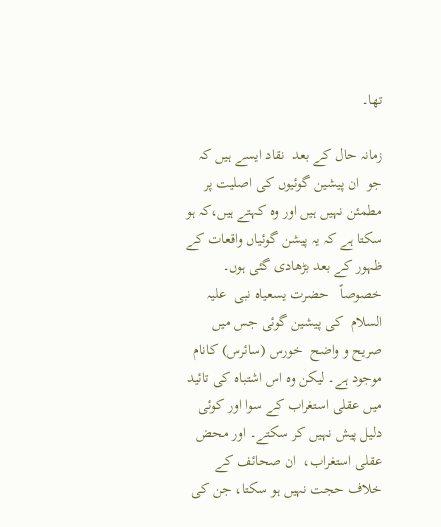تھا۔

زمانہ حال کے بعد  نقاد ایسے ہیں کہ جو  ان پیشین گوئیوں کی اصلیت پر مطمئن نہیں ہیں اور وہ کہتے ہیں،کہ ہو سکتا ہے کہ یہ پیشن گوئیاں واقعات کے ظہور کے بعد بڑھادی گئی ہوں۔ خصوصاً   حضرت یسعیاہ نبی  علیہ السلام  کی پیشین گوئی جس میں صریح و واضح  خورس (سائرس) کانام موجود ہے۔ لیکن وہ اس اشتباہ کی تائید میں عقلی استغراب کے سوا اور کوئی دلیل پیش نہیں کر سکتے۔ اور محض عقلی استغراب،  ان صحائف کے خلاف حجت نہیں ہو سکتا، جن کی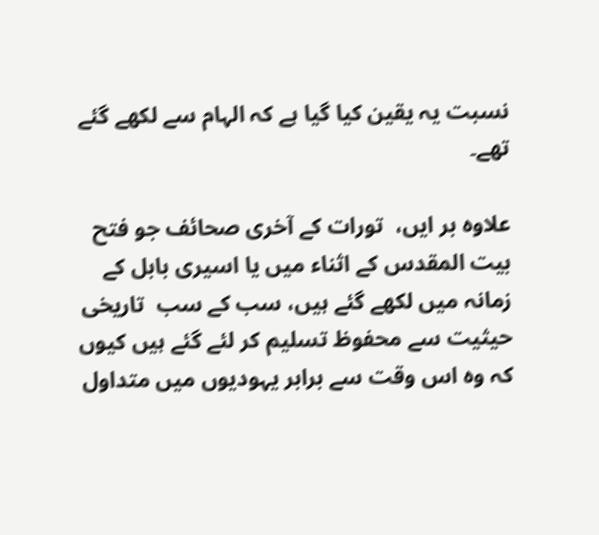نسبت یہ یقین کیا گیا ہے کہ الہام سے لکھے گئے تھے۔

علاوہ بر ایں،  تورات کے آخری صحائف جو فتح بیت المقدس کے اثناء میں یا اسیری بابل کے زمانہ میں لکھے گئے ہیں، سب کے سب  تاریخی حیثیت سے محفوظ تسلیم کر لئے گئے ہیں کیوں کہ وہ اس وقت سے برابر یہودیوں میں متداول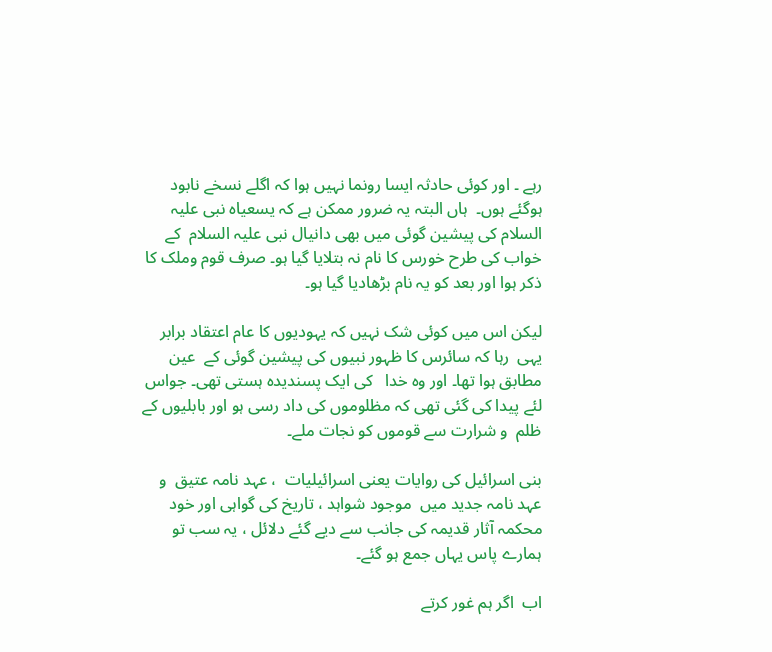رہے ۔ اور کوئی حادثہ ایسا رونما نہیں ہوا کہ اگلے نسخے نابود ہوگئے ہوں۔  ہاں البتہ یہ ضرور ممکن ہے کہ یسعیاہ نبی علیہ السلام کی پیشین گوئی میں بھی دانیال نبی علیہ السلام  کے خواب کی طرح خورس کا نام نہ بتلایا گیا ہو۔ صرف قوم وملک کا ذکر ہوا اور بعد کو یہ نام بڑھادیا گیا ہو۔

لیکن اس میں کوئی شک نہیں کہ یہودیوں کا عام اعتقاد برابر یہی  رہا کہ سائرس کا ظہور نبیوں کی پیشین گوئی کے  عین مطابق ہوا تھا۔ اور وہ خدا   کی ایک پسندیدہ ہستی تھی۔ جواس لئے پیدا کی گئی تھی کہ مظلوموں کی داد رسی ہو اور بابلیوں کے ظلم  و شرارت سے قوموں کو نجات ملے۔

بنی اسرائیل کی روایات یعنی اسرائیلیات  ، عہد نامہ عتیق  و عہد نامہ جدید میں  موجود شواہد ، تاریخ کی گواہی اور خود محکمہ آثار قدیمہ کی جانب سے دیے گئے دلائل ، یہ سب تو ہمارے پاس یہاں جمع ہو گئے۔

اب  اگر ہم غور کرتے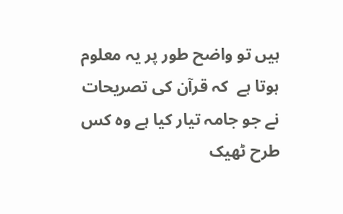ہیں تو واضح طور پر یہ معلوم ہوتا ہے  کہ قرآن کی تصریحات نے جو جامہ تیار کیا ہے وہ کس طرح ٹھیک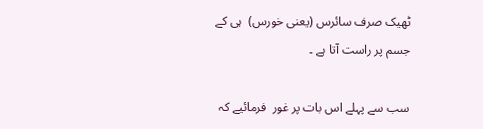ٹھیک صرف سائرس (یعنی خورس)  ہی کے جسم پر راست آتا ہے ۔

سب سے پہلے اس بات پر غور  فرمائیے کہ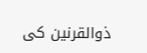ذوالقرنین کی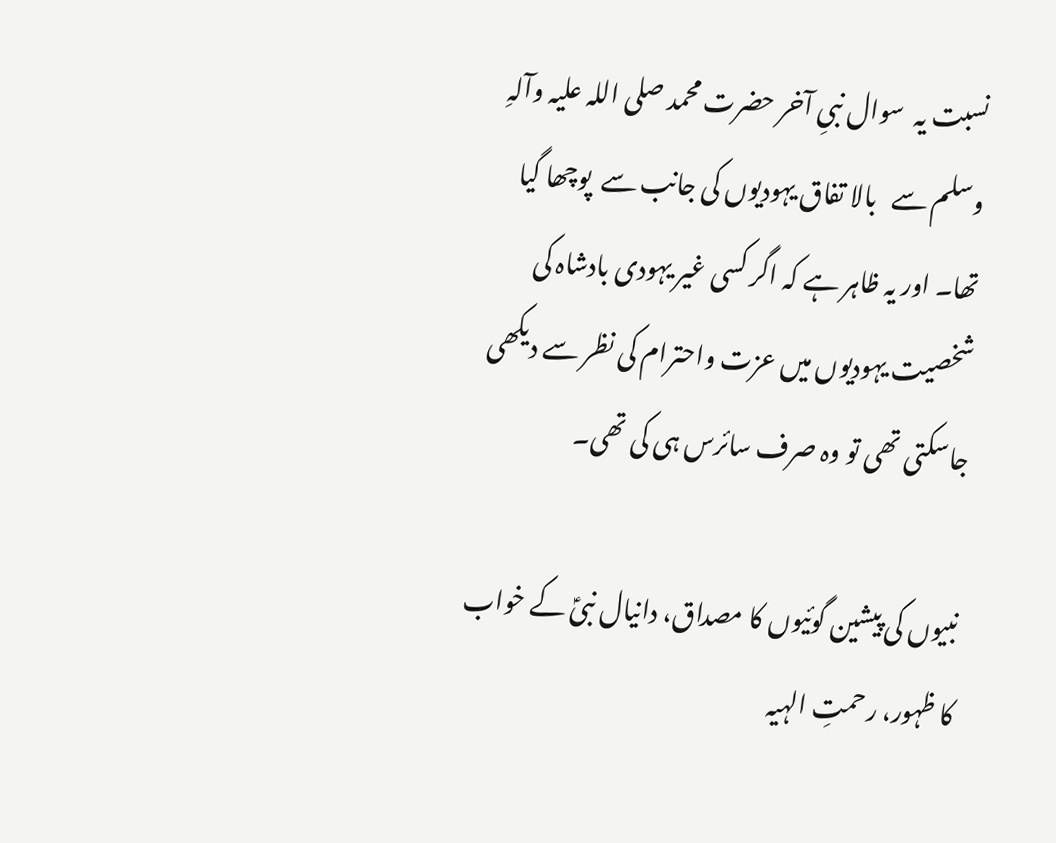نسبت یہ  سوال نبیِ آخر حضرت محمد صلی اللہ علیہ وآلہِ وسلم سے   بالا تفاق یہودیوں کی جانب سے  پوچھا گیا  تھا۔ اور یہ ظاہر ہے کہ اگر کسی غیر یہودی بادشاہ کی شخصیت یہودیوں میں عزت واحترام کی نظر سے دیکھی جاسکتی تھی تو وہ صرف سائرس ہی کی تھی۔

نبیوں کی پیشین گوئیوں کا مصداق، دانیال نبیؑ کے خواب کا ظہور، رحمتِ الہیہ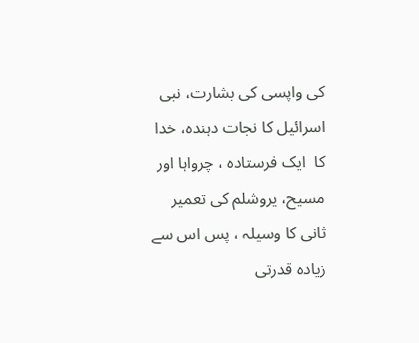کی واپسی کی بشارت، نبی اسرائیل کا نجات دہندہ، خدا کا  ایک فرستادہ ، چرواہا اور مسیح، یروشلم کی تعمیر ثانی کا وسیلہ ، پس اس سے زیادہ قدرتی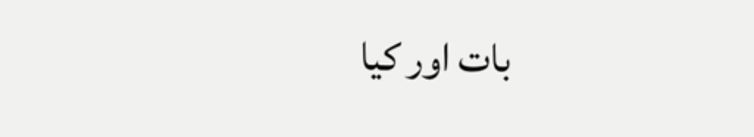بات اور کیا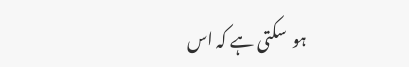ہو  سکتی ہے کہ اس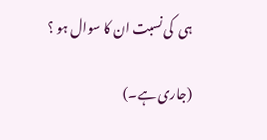ہی  کی نسبت ان کا سوال ہو ؟

(جاری ہے۔)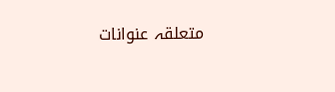متعلقہ عنوانات